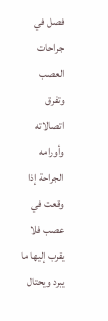فصل في جراحات العصب وتفرق اتصالاته وأورامه
الجراحة إذا وقعت في عصب فلا يقرب إليها ما يبرد ويحتال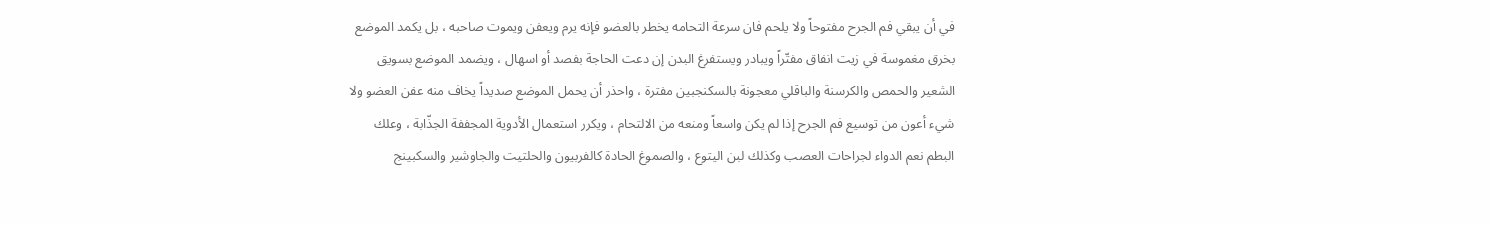في أن يبقي فم الجرح مفتوحاً ولا يلحم فان سرعة التحامه يخطر بالعضو فإنه يرم ويعفن ويموت صاحبه ، بل يكمد الموضع بخرق مغموسة في زيت انفاق مفتّراً ويبادر ويستفرغ البدن إن دعت الحاجة بفصد أو اسهال ، ويضمد الموضع بسويق الشعير والحمص والكرسنة والباقلي معجونة بالسكنجبين مفترة ، واحذر أن يحمل الموضع صديداً يخاف منه عفن العضو ولا شيء أعون من توسيع فم الجرح إذا لم يكن واسعاً ومنعه من الالتحام ، ويكرر استعمال الأدوية المجففة الجذّابة ، وعلك البطم نعم الدواء لجراحات العصب وكذلك لبن اليتوع ، والصموغ الحادة كالفربيون والحلتيت والجاوشير والسكبينج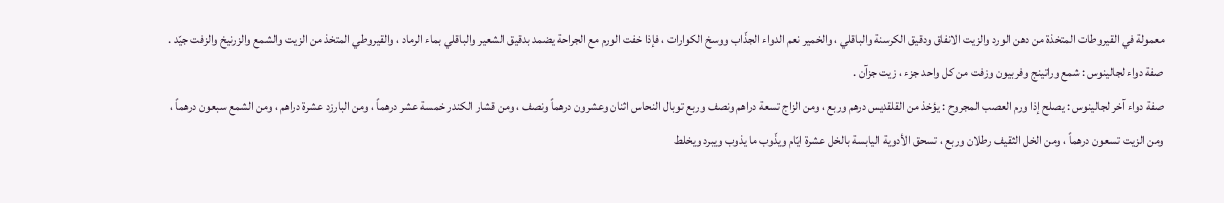معمولة في القيروطات المتخذة من دهن الورد والزيت الانفاق ودقيق الكرسنة والباقلي ، والخمير نعم الدواء الجذّاب ووسخ الكوارات ، فإذا خفت الورم مع الجراحة يضمد بدقيق الشعير والباقلي بماء الرماد ، والقيروطي المتخذ من الزيت والشمع والزرنيخ والزفت جيّد .
صفة دواء لجالينوس : شمع وراتينج وفربيون وزفت من كل واحد جزء ، زيت جزآن .
صفة دواء آخر لجالينوس : يصلح إذا ورم العصب المجروح : يؤخذ من القلقديس درهم وربع ، ومن الزاج تسعة دراهم ونصف وربع توبال النحاس اثنان وعشرون درهماً ونصف ، ومن قشار الكندر خمسة عشر درهماً ، ومن البارزد عشرة دراهم ، ومن الشمع سبعون درهماً ، ومن الزيت تسعون درهماً ، ومن الخل الثقيف رطلان وربع ، تسحق الأدوية اليابسة بالخل عشرة ايّام ويذّوب ما يذوب ويبرد ويخلط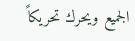الجميع ويحرك تحريكاً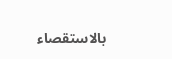بالاستقصاء